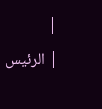|
| الرئيس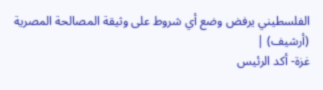الفلسطيني يرفض وضع أي شروط على وثيقة المصالحة المصرية (أرشيف) |
غزة- أكد الرئيس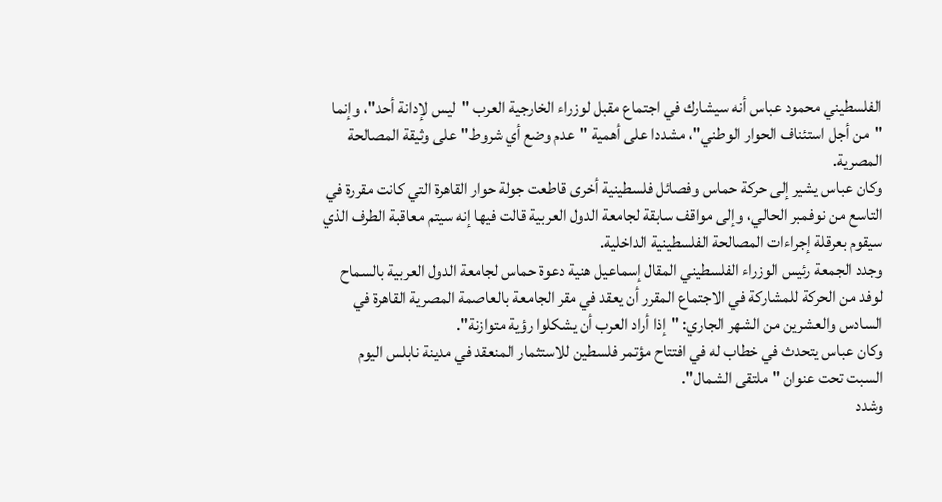الفلسطيني محمود عباس أنه سيشارك في اجتماع مقبل لوزراء الخارجية العرب "ليس لإدانة أحد"، وإنما "من أجل استئناف الحوار الوطني"، مشددا على أهمية "عدم وضع أي شروط" على وثيقة المصالحة المصرية.
وكان عباس يشير إلى حركة حماس وفصائل فلسطينية أخرى قاطعت جولة حوار القاهرة التي كانت مقررة في التاسع من نوفمبر الحالي، وإلى مواقف سابقة لجامعة الدول العربية قالت فيها إنه سيتم معاقبة الطرف الذي سيقوم بعرقلة إجراءات المصالحة الفلسطينية الداخلية.
وجدد الجمعة رئيس الوزراء الفلسطيني المقال إسماعيل هنية دعوة حماس لجامعة الدول العربية بالسماح لوفد من الحركة للمشاركة في الاجتماع المقرر أن يعقد في مقر الجامعة بالعاصمة المصرية القاهرة في السادس والعشرين من الشهر الجاري: "إذا أراد العرب أن يشكلوا رؤية متوازنة".
وكان عباس يتحدث في خطاب له في افتتاح مؤتمر فلسطين للاستثمار المنعقد في مدينة نابلس اليوم السبت تحت عنوان "ملتقى الشمال".
وشدد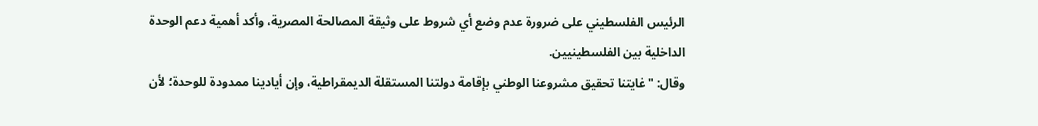الرئيس الفلسطيني على ضرورة عدم وضع أي شروط على وثيقة المصالحة المصرية، وأكد أهمية دعم الوحدة الداخلية بين الفلسطينيين.
وقال: "غايتنا تحقيق مشروعنا الوطني بإقامة دولتنا المستقلة الديمقراطية، وإن أيادينا ممدودة للوحدة؛ لأن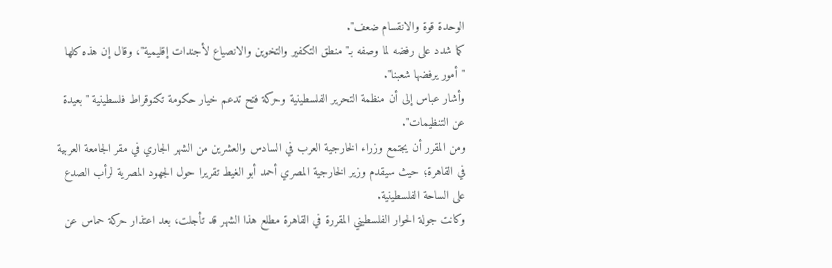الوحدة قوة والانقسام ضعف".
كما شدد على رفضه لما وصفه بـ"منطق التكفير والتخوين والانصياع لأجندات إقليمية"، وقال إن هذه كلها "أمور يرفضها شعبنا".
وأشار عباس إلى أن منظمة التحرير الفلسطينية وحركة فتح تدعم خيار حكومة تكنوقراط فلسطينية "بعيدة عن التنظيمات".
ومن المقرر أن يجتمع وزراء الخارجية العرب في السادس والعشرين من الشهر الجاري في مقر الجامعة العربية في القاهرة؛ حيث سيقدم وزير الخارجية المصري أحمد أبو الغيط تقريرا حول الجهود المصرية لرأب الصدع على الساحة الفلسطينية.
وكانت جولة الحوار الفلسطيني المقررة في القاهرة مطلع هذا الشهر قد تأجلت، بعد اعتذار حركة حماس عن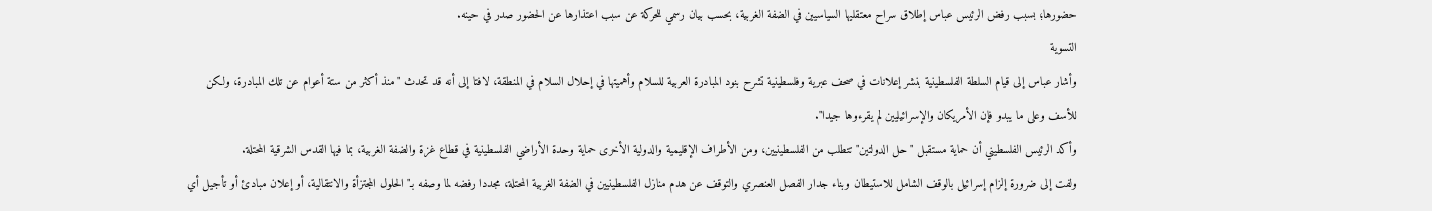حضورها؛ بسبب رفض الرئيس عباس إطلاق سراح معتقليها السياسيين في الضفة الغربية، بحسب بيان رسمي للحركة عن سبب اعتذارها عن الحضور صدر في حينه.
التسوية
وأشار عباس إلى قيام السلطة الفلسطينية بنشر إعلانات في صحف عبرية وفلسطينية تشرح بنود المبادرة العربية للسلام وأهميتها في إحلال السلام في المنطقة، لافتا إلى أنه قد تحدث "منذ أكثر من ستة أعوام عن تلك المبادرة، ولكن للأسف وعلى ما يبدو فإن الأمريكان والإسرائيليين لم يقرءوها جيدا".
وأكد الرئيس الفلسطيني أن حماية مستقبل "حل الدولتين" تتطلب من الفلسطينيين، ومن الأطراف الإقليمية والدولية الأخرى حماية وحدة الأراضي الفلسطينية في قطاع غزة والضفة الغربية، بما فيها القدس الشرقية المحتلة.
ولفت إلى ضرورة إلزام إسرائيل بالوقف الشامل للاستيطان وبناء جدار الفصل العنصري والتوقف عن هدم منازل الفلسطينيين في الضفة الغربية المحتلة، مجددا رفضه لما وصفه بـ"الحلول المجتزأة والانتقالية، أو إعلان مبادئ أو تأجيل أي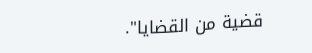قضية من القضايا".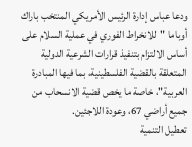ودعا عباس إدارة الرئيس الأمريكي المنتخب باراك أوباما "للانخراط الفوري في عملية السلام على أساس الالتزام بتنفيذ قرارات الشرعية الدولية المتعلقة بالقضية الفلسطينية، بما فيها المبادرة العربية"، خاصة ما يخص قضية الانسحاب من جميع أراضي 67، وعودة اللاجئين.
تعطيل التنمية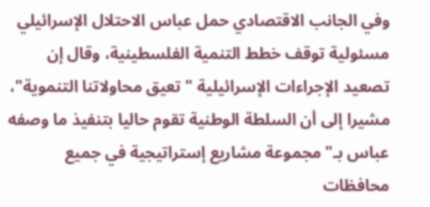وفي الجانب الاقتصادي حمل عباس الاحتلال الإسرائيلي مسئولية توقف خطط التنمية الفلسطينية، وقال إن تصعيد الإجراءات الإسرائيلية "تعيق محاولاتنا التنموية"، مشيرا إلى أن السلطة الوطنية تقوم حاليا بتنفيذ ما وصفه عباس بـ"مجموعة مشاريع إستراتيجية في جميع محافظات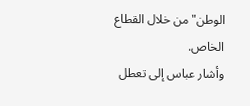الوطن" من خلال القطاع الخاص.
وأشار عباس إلى تعطل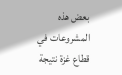بعض هذه المشروعات في قطاع غزة نتيجة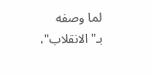لما وصفه بـ"الانقلاب"،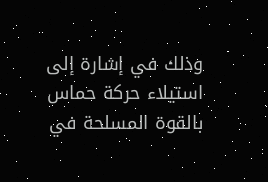وذلك في إشارة إلى استيلاء حركة حماس بالقوة المسلحة في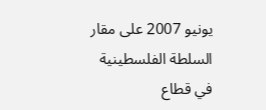يونيو 2007 على مقار السلطة الفلسطينية في قطاع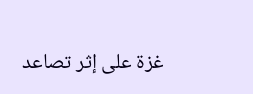غزة على إثر تصاعد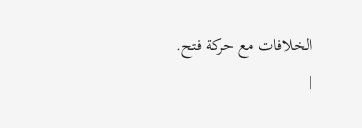الخلافات مع حركة فتح.
|